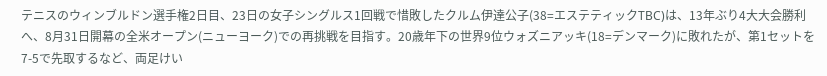テニスのウィンブルドン選手権2日目、23日の女子シングルス1回戦で惜敗したクルム伊達公子(38=エステティックTBC)は、13年ぶり4大大会勝利へ、8月31日開幕の全米オープン(ニューヨーク)での再挑戦を目指す。20歳年下の世界9位ウォズニアッキ(18=デンマーク)に敗れたが、第1セットを7-5で先取するなど、両足けい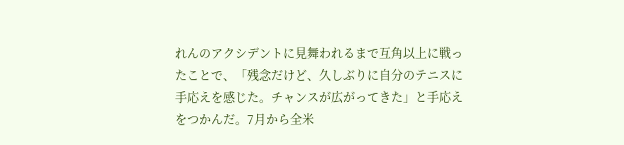れんのアクシデントに見舞われるまで互角以上に戦ったことで、「残念だけど、久しぶりに自分のテニスに手応えを感じた。チャンスが広がってきた」と手応えをつかんだ。7月から全米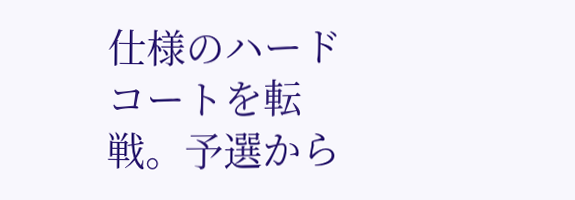仕様のハードコートを転戦。予選から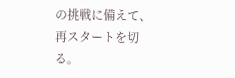の挑戦に備えて、再スタートを切る。